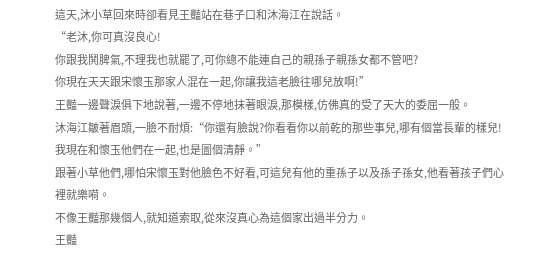這天,沐小草回來時卻看見王豔站在巷子口和沐海江在說話。
“老沐,你可真沒良心!
你跟我鬨脾氣,不理我也就罷了,可你總不能連自己的親孫子親孫女都不管吧?
你現在天天跟宋懷玉那家人混在一起,你讓我這老臉往哪兒放啊!”
王豔一邊聲淚俱下地說著,一邊不停地抹著眼淚,那模樣,仿佛真的受了天大的委屈一般。
沐海江皺著眉頭,一臉不耐煩:“你還有臉說?你看看你以前乾的那些事兒,哪有個當長輩的樣兒!
我現在和懷玉他們在一起,也是圖個清靜。”
跟著小草他們,哪怕宋懷玉對他臉色不好看,可這兒有他的重孫子以及孫子孫女,他看著孩子們心裡就樂嗬。
不像王豔那幾個人,就知道索取,從來沒真心為這個家出過半分力。
王豔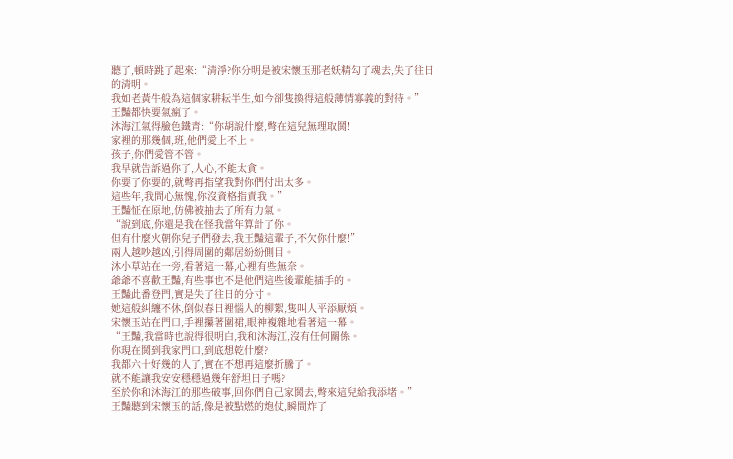聽了,頓時跳了起來:“清淨?你分明是被宋懷玉那老妖精勾了魂去,失了往日的清明。
我如老黃牛般為這個家耕耘半生,如今卻隻換得這般薄情寡義的對待。”
王豔都快要氣瘋了。
沐海江氣得臉色鐵青:“你胡說什麼,彆在這兒無理取鬨!
家裡的那幾個,班,他們愛上不上。
孩子,你們愛管不管。
我早就告訴過你了,人心,不能太貪。
你要了你要的,就彆再指望我對你們付出太多。
這些年,我問心無愧,你沒資格指責我。”
王豔怔在原地,仿佛被抽去了所有力氣。
“說到底,你還是我在怪我當年算計了你。
但有什麼火朝你兒子們發去,我王豔這輩子,不欠你什麼!”
兩人越吵越凶,引得周圍的鄰居紛紛側目。
沐小草站在一旁,看著這一幕,心裡有些無奈。
爺爺不喜歡王豔,有些事也不是他們這些後輩能插手的。
王豔此番登門,實是失了往日的分寸。
她這般糾纏不休,倒似春日裡惱人的柳絮,隻叫人平添厭煩。
宋懷玉站在門口,手裡攥著圍裙,眼神複雜地看著這一幕。
“王豔,我當時也說得很明白,我和沐海江,沒有任何關係。
你現在鬨到我家門口,到底想乾什麼?
我都六十好幾的人了,實在不想再這麼折騰了。
就不能讓我安安穩穩過幾年舒坦日子嗎?
至於你和沐海江的那些破事,回你們自己家鬨去,彆來這兒給我添堵。”
王豔聽到宋懷玉的話,像是被點燃的炮仗,瞬間炸了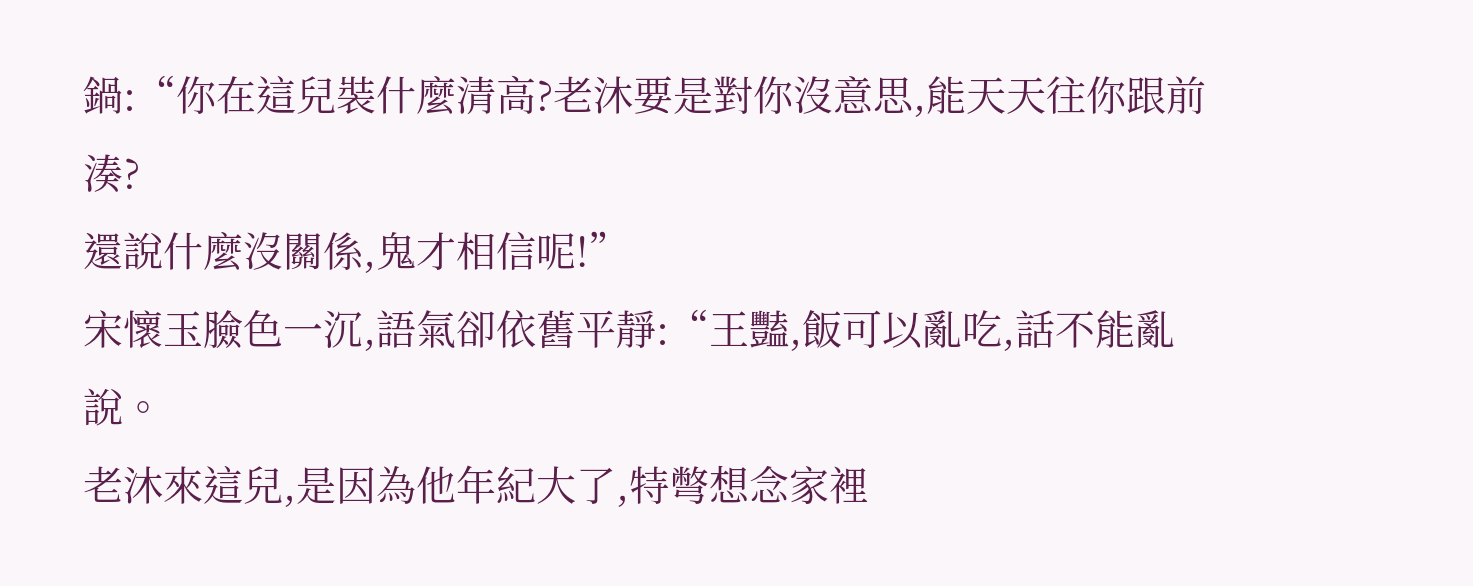鍋:“你在這兒裝什麼清高?老沐要是對你沒意思,能天天往你跟前湊?
還說什麼沒關係,鬼才相信呢!”
宋懷玉臉色一沉,語氣卻依舊平靜:“王豔,飯可以亂吃,話不能亂說。
老沐來這兒,是因為他年紀大了,特彆想念家裡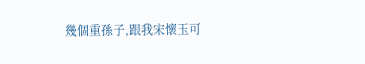幾個重孫子,跟我宋懷玉可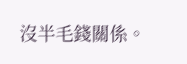沒半毛錢關係。